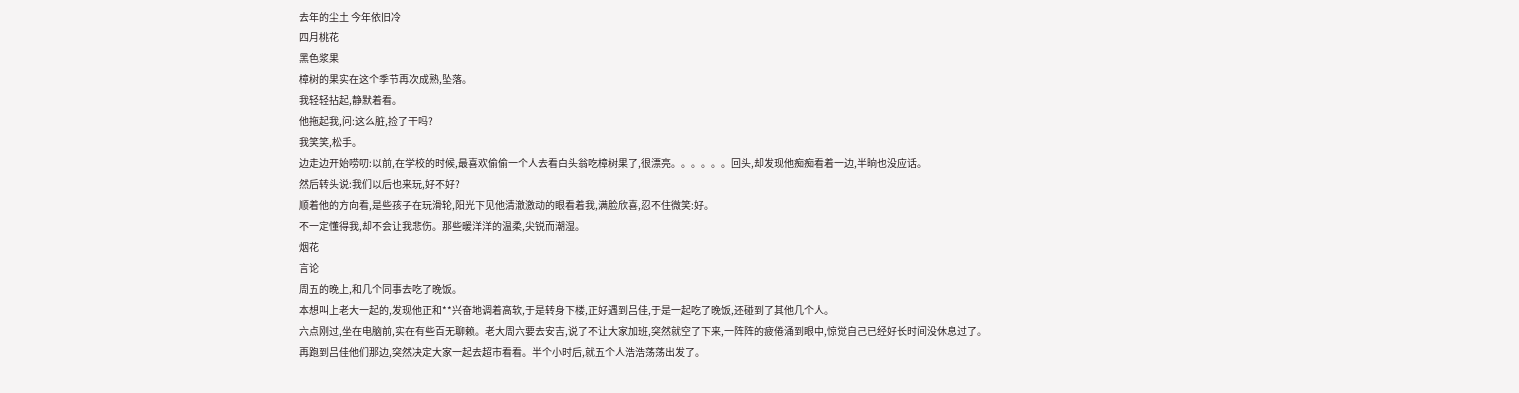去年的尘土 今年依旧冷
四月桃花
黑色浆果
樟树的果实在这个季节再次成熟,坠落。
我轻轻拈起,静默着看。
他拖起我,问:这么脏,捡了干吗?
我笑笑,松手。
边走边开始唠叨:以前,在学校的时候,最喜欢偷偷一个人去看白头翁吃樟树果了,很漂亮。。。。。。回头,却发现他痴痴看着一边,半晌也没应话。
然后转头说:我们以后也来玩,好不好?
顺着他的方向看,是些孩子在玩滑轮,阳光下见他清澈激动的眼看着我,满脸欣喜,忍不住微笑:好。
不一定懂得我,却不会让我悲伤。那些暖洋洋的温柔,尖锐而潮湿。
烟花
言论
周五的晚上,和几个同事去吃了晚饭。
本想叫上老大一起的,发现他正和**兴奋地调着高软,于是转身下楼,正好遇到吕佳,于是一起吃了晚饭,还碰到了其他几个人。
六点刚过,坐在电脑前,实在有些百无聊赖。老大周六要去安吉,说了不让大家加班,突然就空了下来,一阵阵的疲倦涌到眼中,惊觉自己已经好长时间没休息过了。
再跑到吕佳他们那边,突然决定大家一起去超市看看。半个小时后,就五个人浩浩荡荡出发了。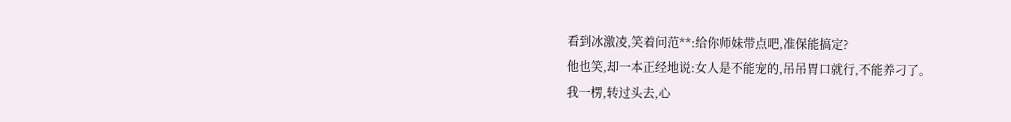看到冰激凌,笑着问范**:给你师妹带点吧,准保能搞定?
他也笑,却一本正经地说:女人是不能宠的,吊吊胃口就行,不能养刁了。
我一楞,转过头去,心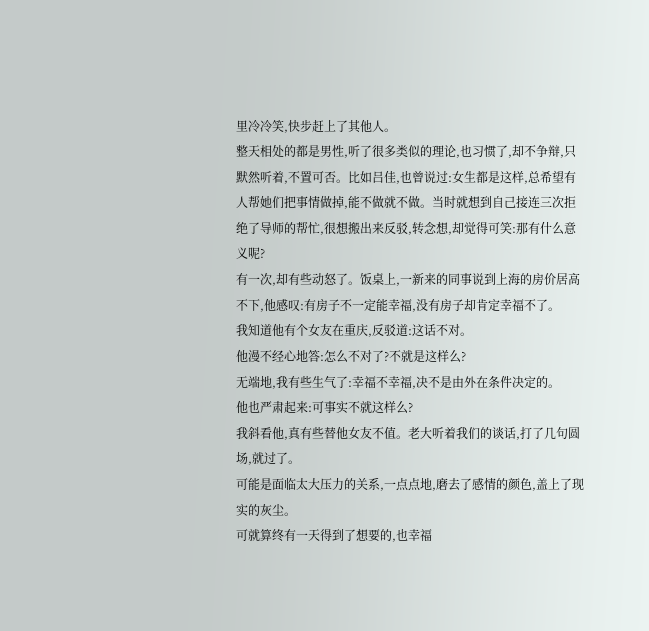里冷冷笑,快步赶上了其他人。
整天相处的都是男性,听了很多类似的理论,也习惯了,却不争辩,只默然听着,不置可否。比如吕佳,也曾说过:女生都是这样,总希望有人帮她们把事情做掉,能不做就不做。当时就想到自己接连三次拒绝了导师的帮忙,很想搬出来反驳,转念想,却觉得可笑:那有什么意义呢?
有一次,却有些动怒了。饭桌上,一新来的同事说到上海的房价居高不下,他感叹:有房子不一定能幸福,没有房子却肯定幸福不了。
我知道他有个女友在重庆,反驳道:这话不对。
他漫不经心地答:怎么不对了?不就是这样么?
无端地,我有些生气了:幸福不幸福,决不是由外在条件决定的。
他也严肃起来:可事实不就这样么?
我斜看他,真有些替他女友不值。老大听着我们的谈话,打了几句圆场,就过了。
可能是面临太大压力的关系,一点点地,磨去了感情的颜色,盖上了现实的灰尘。
可就算终有一天得到了想要的,也幸福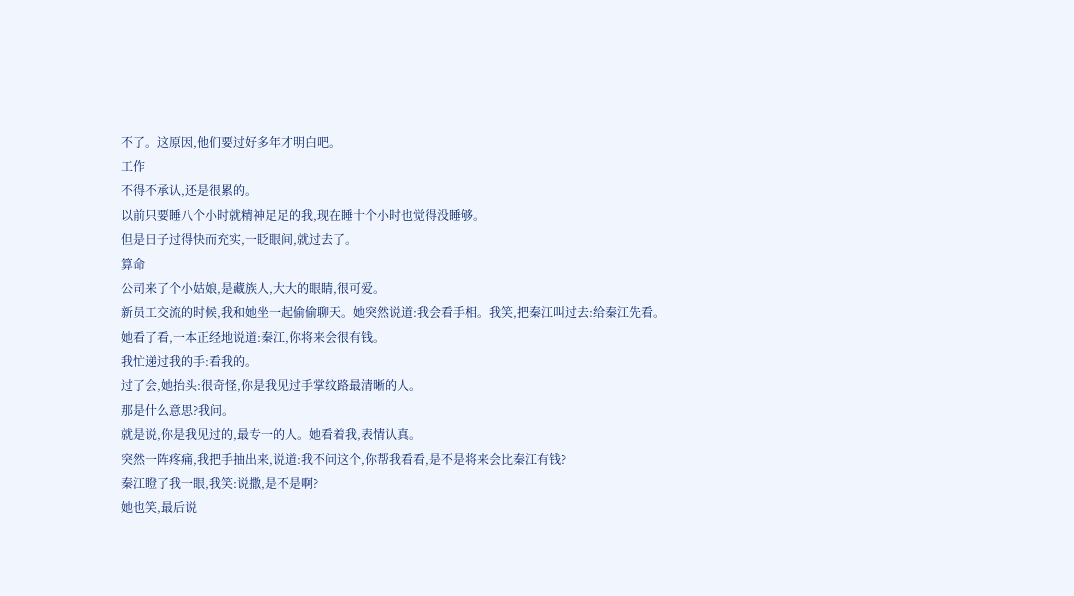不了。这原因,他们要过好多年才明白吧。
工作
不得不承认,还是很累的。
以前只要睡八个小时就精神足足的我,现在睡十个小时也觉得没睡够。
但是日子过得快而充实,一眨眼间,就过去了。
算命
公司来了个小姑娘,是藏族人,大大的眼睛,很可爱。
新员工交流的时候,我和她坐一起偷偷聊天。她突然说道:我会看手相。我笑,把秦江叫过去:给秦江先看。
她看了看,一本正经地说道:秦江,你将来会很有钱。
我忙递过我的手:看我的。
过了会,她抬头:很奇怪,你是我见过手掌纹路最清晰的人。
那是什么意思?我问。
就是说,你是我见过的,最专一的人。她看着我,表情认真。
突然一阵疼痛,我把手抽出来,说道:我不问这个,你帮我看看,是不是将来会比秦江有钱?
秦江瞪了我一眼,我笑:说撒,是不是啊?
她也笑,最后说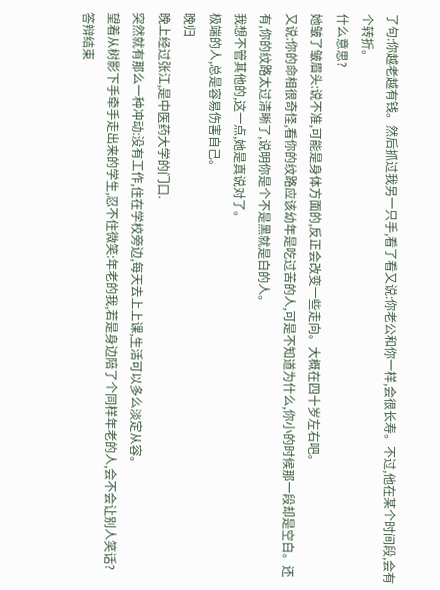了句:你越老越有钱。然后抓过我另一只手,看了看又说:你老公和你一样,会很长寿。不过,他在某个时间段,会有个转折。
什么意思?
她皱了皱眉头:说不准,可能是身体方面的,反正会改变一些走向。大概在四十岁左右吧。
又说:你的命相很奇怪,看你的纹路应该幼年是吃过苦的人,可是不知道为什么,你小的时候那一段却是空白。还有,你的纹路太过清晰了,说明你是个不是黑就是白的人。
我想不管其他的,这一点,她是真说对了。
极端的人,总是容易伤害自己。
晚归
晚上经过张江,是中医药大学的门口.
突然就有那么一种冲动:没有工作,住在学校旁边,每天去上上课,生活可以多么淡定从容。
望着从树影下手牵手走出来的学生,忍不住微笑:年老的我,若是身边陪了个同样年老的人,会不会让别人笑话?
答辩结束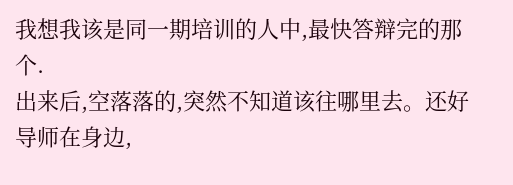我想我该是同一期培训的人中,最快答辩完的那个.
出来后,空落落的,突然不知道该往哪里去。还好导师在身边,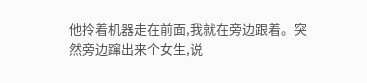他拎着机器走在前面,我就在旁边跟着。突然旁边蹿出来个女生,说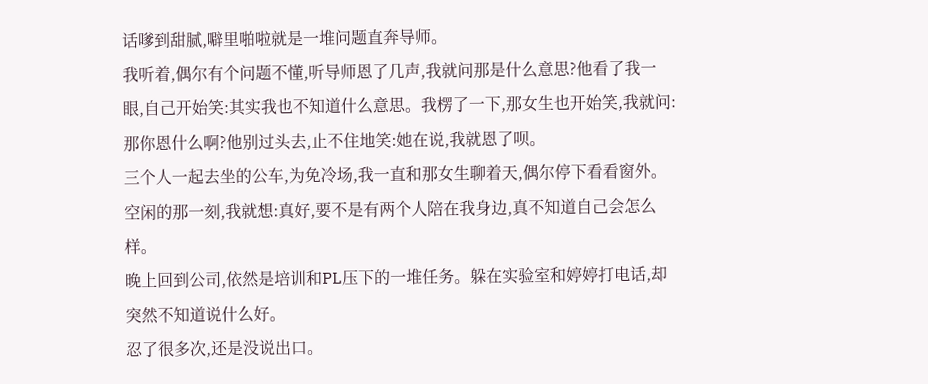话嗲到甜腻,噼里啪啦就是一堆问题直奔导师。
我听着,偶尔有个问题不懂,听导师恩了几声,我就问那是什么意思?他看了我一眼,自己开始笑:其实我也不知道什么意思。我楞了一下,那女生也开始笑,我就问:那你恩什么啊?他别过头去,止不住地笑:她在说,我就恩了呗。
三个人一起去坐的公车,为免冷场,我一直和那女生聊着天,偶尔停下看看窗外。空闲的那一刻,我就想:真好,要不是有两个人陪在我身边,真不知道自己会怎么样。
晚上回到公司,依然是培训和PL压下的一堆任务。躲在实验室和婷婷打电话,却突然不知道说什么好。
忍了很多次,还是没说出口。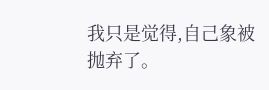我只是觉得,自己象被抛弃了。